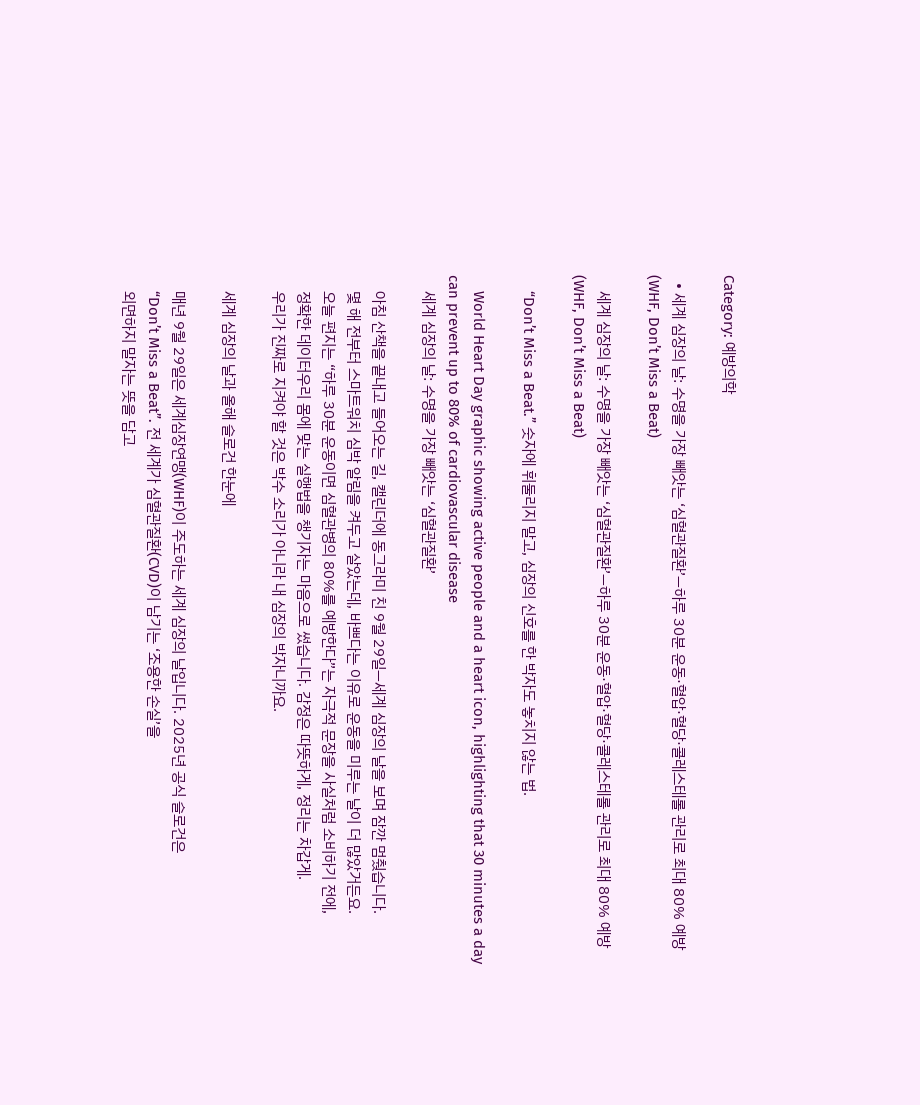Category: 예방의학

  • 세계 심장의 날: 수명을 가장 빼앗는 ‘심혈관질환’—하루 30분 운동·혈압·혈당·콜레스테롤 관리로 최대 80% 예방(WHF, Don’t Miss a Beat)

    세계 심장의 날: 수명을 가장 빼앗는 ‘심혈관질환’—하루 30분 운동·혈압·혈당·콜레스테롤 관리로 최대 80% 예방(WHF, Don’t Miss a Beat)

    “Don’t Miss a Beat.” 숫자에 휘둘리지 말고, 심장의 신호를 한 박자도 놓치지 않는 법.

    World Heart Day graphic showing active people and a heart icon, highlighting that 30 minutes a day can prevent up to 80% of cardiovascular disease
    세계 심장의 날: 수명을 가장 빼앗는 ‘심혈관질환’

    아침 산책을 끝내고 들어오는 길, 캘린더에 동그라미 친 9월 29일—세계 심장의 날을 보며 잠깐 멈췄습니다.
    몇 해 전부터 스마트워치 심박 알림을 켜두고 살았는데, 바쁘다는 이유로 운동을 미루는 날이 더 많았거든요.
    오늘 편지는 “하루 30분 운동이면 심혈관병의 80%를 예방한다”는 자극적 문장을 사실처럼 소비하기 전에,
    정확한 데이터우리 몸에 맞는 실행법을 챙기자는 마음으로 썼습니다. 감정은 따뜻하게, 정리는 차갑게.
    우리가 진짜로 지켜야 할 것은 박수 소리가 아니라 내 심장의 박자니까요.

    세계 심장의 날과 올해 슬로건 한눈에

    매년 9월 29일은 세계심장연맹(WHF)이 주도하는 세계 심장의 날입니다. 2025년 공식 슬로건은
    “Don’t Miss a Beat”. 전 세계가 심혈관질환(CVD)이 남기는 ‘조용한 손실’을
    외면하지 말자는 뜻을 담고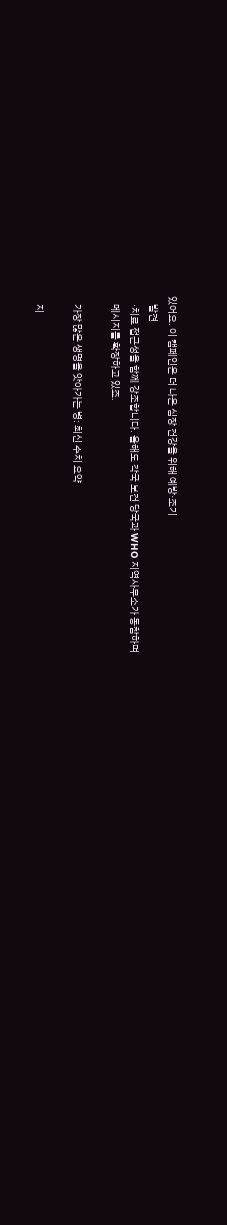있어요. 이 캠페인은 더 나은 심장 건강을 위해 예방·조기
    발견
    ·치료 접근성을 함께 강조합니다. 올해도 각국 보건 당국과 WHO 지역사무소가 동참하며
    메시지를 확장하고 있죠.

    가장 많은 생명을 앗아가는 병: 최신 수치 요약

    지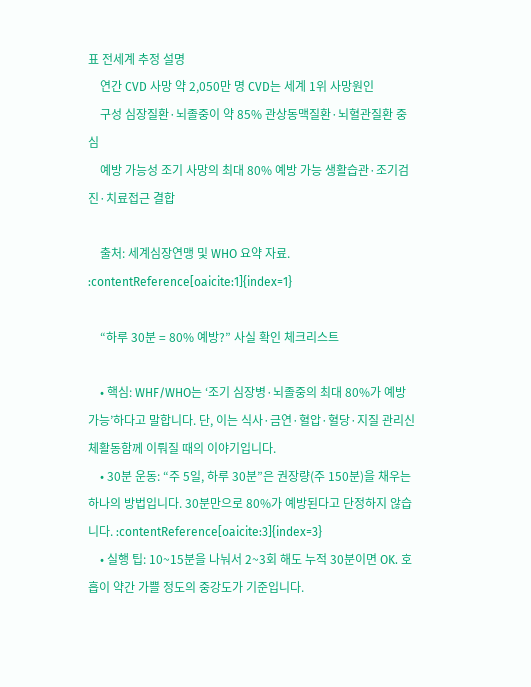표 전세계 추정 설명
    연간 CVD 사망 약 2,050만 명 CVD는 세계 1위 사망원인
    구성 심장질환·뇌졸중이 약 85% 관상동맥질환·뇌혈관질환 중심
    예방 가능성 조기 사망의 최대 80% 예방 가능 생활습관·조기검진·치료접근 결합

    출처: 세계심장연맹 및 WHO 요약 자료. :contentReference[oaicite:1]{index=1}

    “하루 30분 = 80% 예방?” 사실 확인 체크리스트

    • 핵심: WHF/WHO는 ‘조기 심장병·뇌졸중의 최대 80%가 예방 가능’하다고 말합니다. 단, 이는 식사·금연·혈압·혈당·지질 관리신체활동함께 이뤄질 때의 이야기입니다.
    • 30분 운동: “주 5일, 하루 30분”은 권장량(주 150분)을 채우는 하나의 방법입니다. 30분만으로 80%가 예방된다고 단정하지 않습니다. :contentReference[oaicite:3]{index=3}
    • 실행 팁: 10~15분을 나눠서 2~3회 해도 누적 30분이면 OK. 호흡이 약간 가쁠 정도의 중강도가 기준입니다.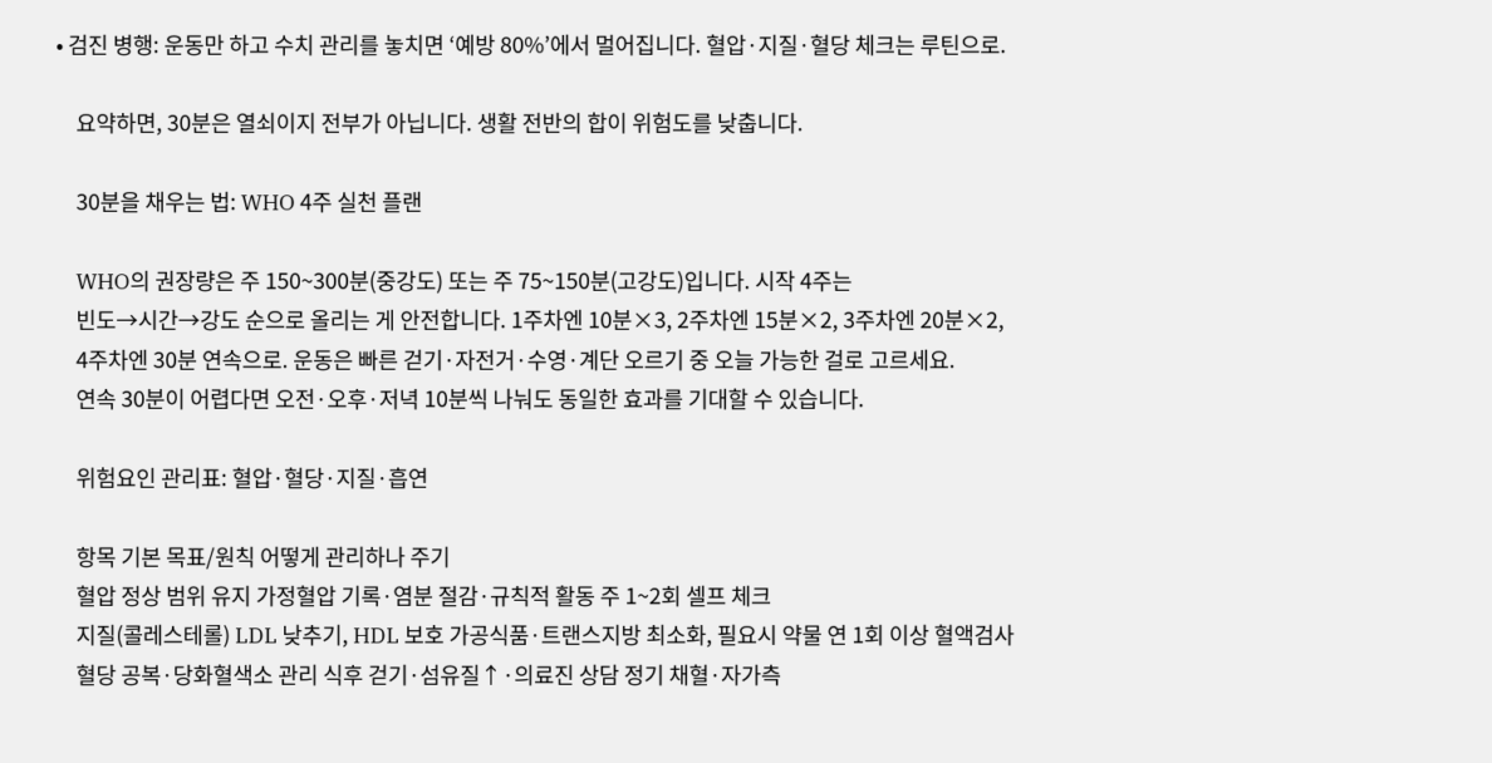• 검진 병행: 운동만 하고 수치 관리를 놓치면 ‘예방 80%’에서 멀어집니다. 혈압·지질·혈당 체크는 루틴으로.

    요약하면, 30분은 열쇠이지 전부가 아닙니다. 생활 전반의 합이 위험도를 낮춥니다.

    30분을 채우는 법: WHO 4주 실천 플랜

    WHO의 권장량은 주 150~300분(중강도) 또는 주 75~150분(고강도)입니다. 시작 4주는
    빈도→시간→강도 순으로 올리는 게 안전합니다. 1주차엔 10분×3, 2주차엔 15분×2, 3주차엔 20분×2,
    4주차엔 30분 연속으로. 운동은 빠른 걷기·자전거·수영·계단 오르기 중 오늘 가능한 걸로 고르세요.
    연속 30분이 어렵다면 오전·오후·저녁 10분씩 나눠도 동일한 효과를 기대할 수 있습니다.

    위험요인 관리표: 혈압·혈당·지질·흡연

    항목 기본 목표/원칙 어떻게 관리하나 주기
    혈압 정상 범위 유지 가정혈압 기록·염분 절감·규칙적 활동 주 1~2회 셀프 체크
    지질(콜레스테롤) LDL 낮추기, HDL 보호 가공식품·트랜스지방 최소화, 필요시 약물 연 1회 이상 혈액검사
    혈당 공복·당화혈색소 관리 식후 걷기·섬유질↑·의료진 상담 정기 채혈·자가측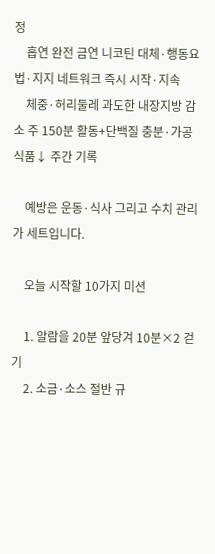정
    흡연 완전 금연 니코틴 대체·행동요법·지지 네트워크 즉시 시작·지속
    체중·허리둘레 과도한 내장지방 감소 주 150분 활동+단백질 충분·가공식품↓ 주간 기록

    예방은 운동·식사 그리고 수치 관리가 세트입니다.

    오늘 시작할 10가지 미션

    1. 알람을 20분 앞당겨 10분×2 걷기
    2. 소금·소스 절반 규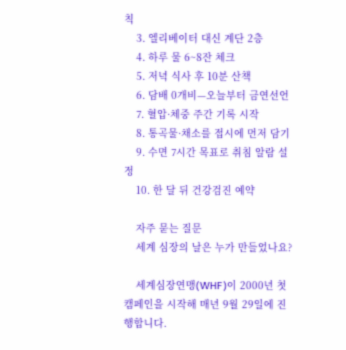칙
    3. 엘리베이터 대신 계단 2층
    4. 하루 물 6~8잔 체크
    5. 저녁 식사 후 10분 산책
    6. 담배 0개비—오늘부터 금연선언
    7. 혈압·체중 주간 기록 시작
    8. 통곡물·채소를 접시에 먼저 담기
    9. 수면 7시간 목표로 취침 알람 설정
    10. 한 달 뒤 건강검진 예약

    자주 묻는 질문
    세계 심장의 날은 누가 만들었나요?

    세계심장연맹(WHF)이 2000년 첫 캠페인을 시작해 매년 9월 29일에 진행합니다.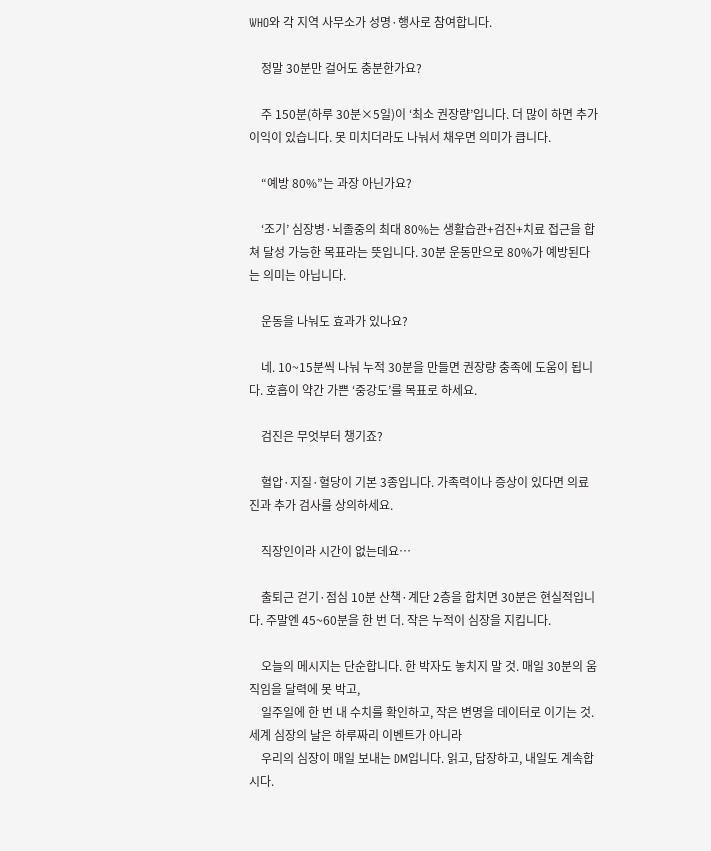WHO와 각 지역 사무소가 성명·행사로 참여합니다.

    정말 30분만 걸어도 충분한가요?

    주 150분(하루 30분×5일)이 ‘최소 권장량’입니다. 더 많이 하면 추가 이익이 있습니다. 못 미치더라도 나눠서 채우면 의미가 큽니다.

    “예방 80%”는 과장 아닌가요?

    ‘조기’ 심장병·뇌졸중의 최대 80%는 생활습관+검진+치료 접근을 합쳐 달성 가능한 목표라는 뜻입니다. 30분 운동만으로 80%가 예방된다는 의미는 아닙니다.

    운동을 나눠도 효과가 있나요?

    네. 10~15분씩 나눠 누적 30분을 만들면 권장량 충족에 도움이 됩니다. 호흡이 약간 가쁜 ‘중강도’를 목표로 하세요.

    검진은 무엇부터 챙기죠?

    혈압·지질·혈당이 기본 3종입니다. 가족력이나 증상이 있다면 의료진과 추가 검사를 상의하세요.

    직장인이라 시간이 없는데요…

    출퇴근 걷기·점심 10분 산책·계단 2층을 합치면 30분은 현실적입니다. 주말엔 45~60분을 한 번 더. 작은 누적이 심장을 지킵니다.

    오늘의 메시지는 단순합니다. 한 박자도 놓치지 말 것. 매일 30분의 움직임을 달력에 못 박고,
    일주일에 한 번 내 수치를 확인하고, 작은 변명을 데이터로 이기는 것. 세계 심장의 날은 하루짜리 이벤트가 아니라
    우리의 심장이 매일 보내는 DM입니다. 읽고, 답장하고, 내일도 계속합시다.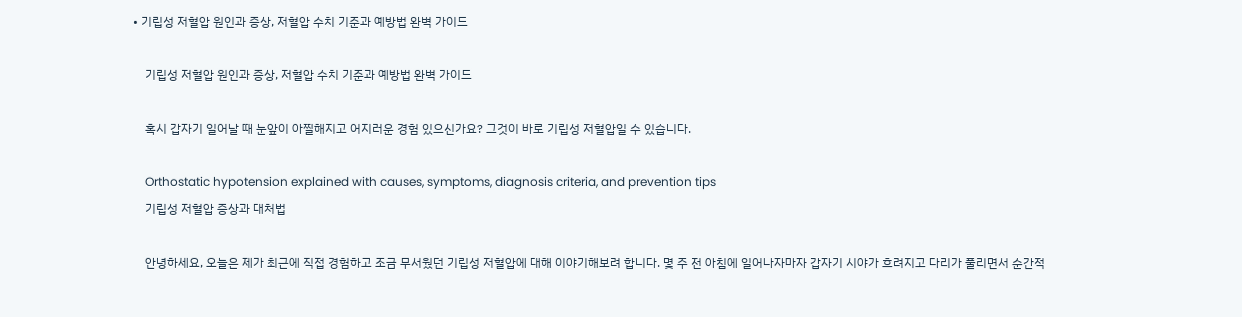• 기립성 저혈압 원인과 증상, 저혈압 수치 기준과 예방법 완벽 가이드

    기립성 저혈압 원인과 증상, 저혈압 수치 기준과 예방법 완벽 가이드

    혹시 갑자기 일어날 때 눈앞이 아찔해지고 어지러운 경험 있으신가요? 그것이 바로 기립성 저혈압일 수 있습니다.

    Orthostatic hypotension explained with causes, symptoms, diagnosis criteria, and prevention tips
    기립성 저혈압 증상과 대처법

    안녕하세요, 오늘은 제가 최근에 직접 경험하고 조금 무서웠던 기립성 저혈압에 대해 이야기해보려 합니다. 몇 주 전 아침에 일어나자마자 갑자기 시야가 흐려지고 다리가 풀리면서 순간적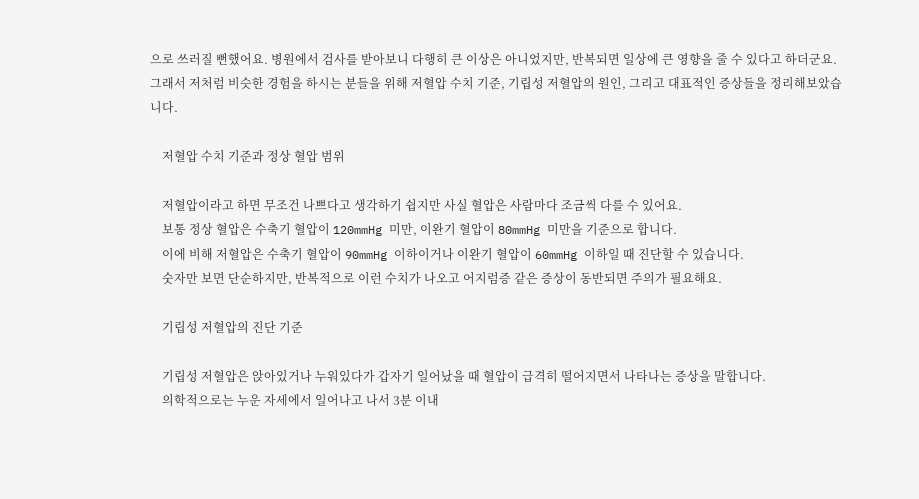으로 쓰러질 뻔했어요. 병원에서 검사를 받아보니 다행히 큰 이상은 아니었지만, 반복되면 일상에 큰 영향을 줄 수 있다고 하더군요. 그래서 저처럼 비슷한 경험을 하시는 분들을 위해 저혈압 수치 기준, 기립성 저혈압의 원인, 그리고 대표적인 증상들을 정리해보았습니다.

    저혈압 수치 기준과 정상 혈압 범위

    저혈압이라고 하면 무조건 나쁘다고 생각하기 쉽지만 사실 혈압은 사람마다 조금씩 다를 수 있어요.
    보통 정상 혈압은 수축기 혈압이 120mmHg 미만, 이완기 혈압이 80mmHg 미만을 기준으로 합니다.
    이에 비해 저혈압은 수축기 혈압이 90mmHg 이하이거나 이완기 혈압이 60mmHg 이하일 때 진단할 수 있습니다.
    숫자만 보면 단순하지만, 반복적으로 이런 수치가 나오고 어지럼증 같은 증상이 동반되면 주의가 필요해요.

    기립성 저혈압의 진단 기준

    기립성 저혈압은 앉아있거나 누워있다가 갑자기 일어났을 때 혈압이 급격히 떨어지면서 나타나는 증상을 말합니다.
    의학적으로는 누운 자세에서 일어나고 나서 3분 이내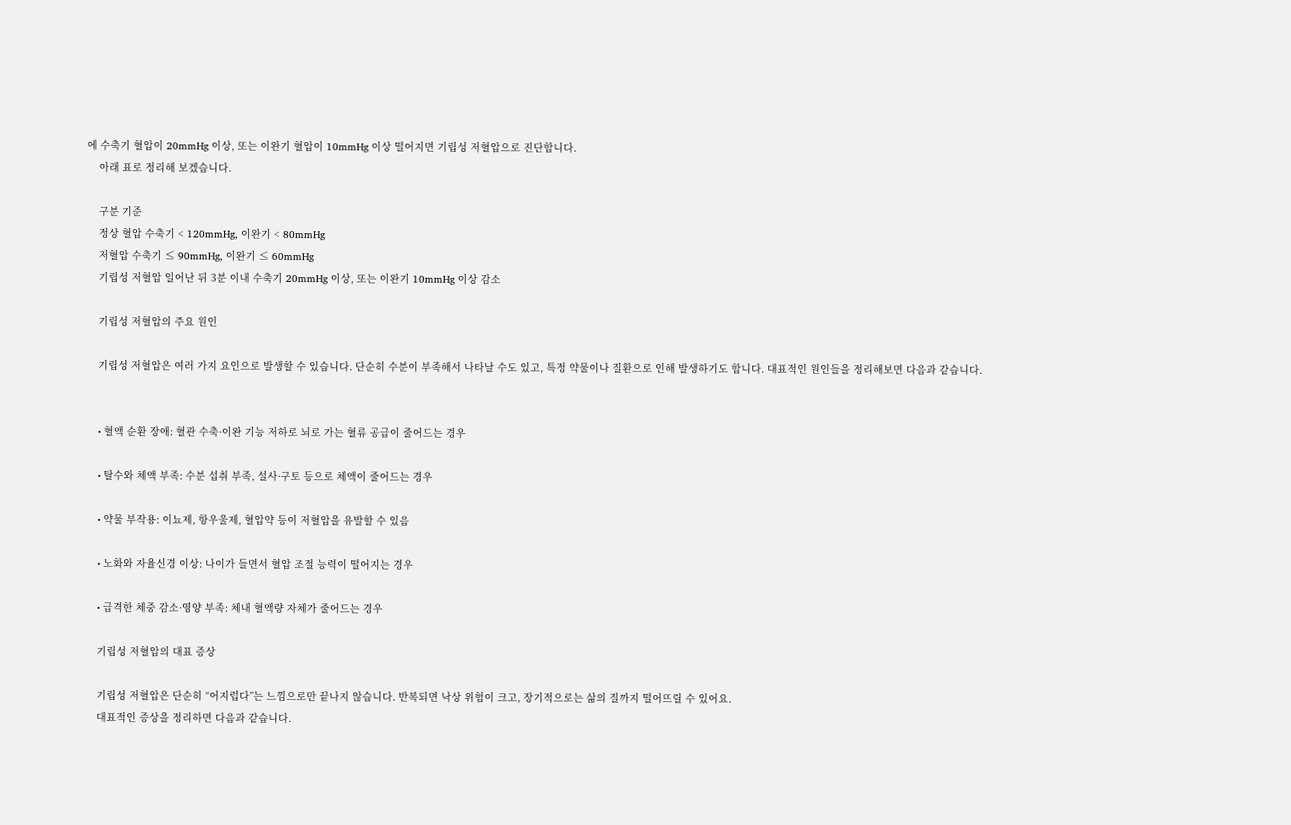에 수축기 혈압이 20mmHg 이상, 또는 이완기 혈압이 10mmHg 이상 떨어지면 기립성 저혈압으로 진단합니다.
    아래 표로 정리해 보겠습니다.

    구분 기준
    정상 혈압 수축기 < 120mmHg, 이완기 < 80mmHg
    저혈압 수축기 ≤ 90mmHg, 이완기 ≤ 60mmHg
    기립성 저혈압 일어난 뒤 3분 이내 수축기 20mmHg 이상, 또는 이완기 10mmHg 이상 감소

    기립성 저혈압의 주요 원인

    기립성 저혈압은 여러 가지 요인으로 발생할 수 있습니다. 단순히 수분이 부족해서 나타날 수도 있고, 특정 약물이나 질환으로 인해 발생하기도 합니다. 대표적인 원인들을 정리해보면 다음과 같습니다.


    • 혈액 순환 장애: 혈관 수축·이완 기능 저하로 뇌로 가는 혈류 공급이 줄어드는 경우

    • 탈수와 체액 부족: 수분 섭취 부족, 설사·구토 등으로 체액이 줄어드는 경우

    • 약물 부작용: 이뇨제, 항우울제, 혈압약 등이 저혈압을 유발할 수 있음

    • 노화와 자율신경 이상: 나이가 들면서 혈압 조절 능력이 떨어지는 경우

    • 급격한 체중 감소·영양 부족: 체내 혈액량 자체가 줄어드는 경우

    기립성 저혈압의 대표 증상

    기립성 저혈압은 단순히 “어지럽다”는 느낌으로만 끝나지 않습니다. 반복되면 낙상 위험이 크고, 장기적으로는 삶의 질까지 떨어뜨릴 수 있어요.
    대표적인 증상을 정리하면 다음과 같습니다.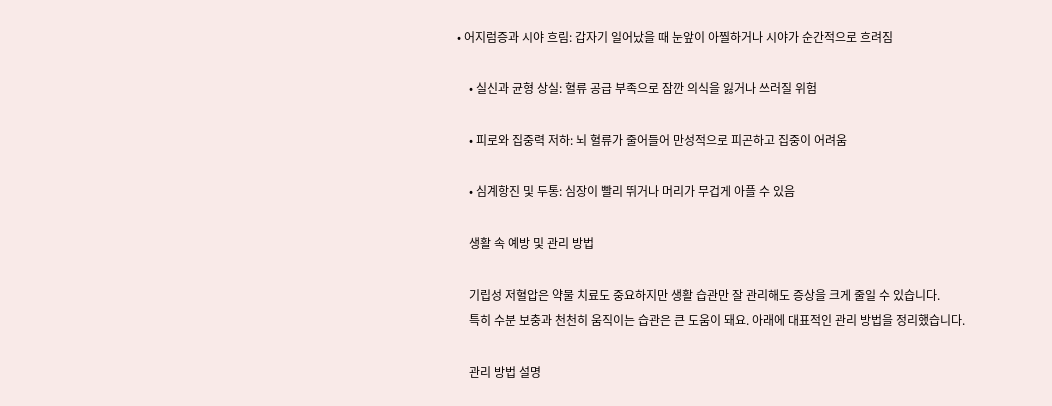• 어지럼증과 시야 흐림: 갑자기 일어났을 때 눈앞이 아찔하거나 시야가 순간적으로 흐려짐

    • 실신과 균형 상실: 혈류 공급 부족으로 잠깐 의식을 잃거나 쓰러질 위험

    • 피로와 집중력 저하: 뇌 혈류가 줄어들어 만성적으로 피곤하고 집중이 어려움

    • 심계항진 및 두통: 심장이 빨리 뛰거나 머리가 무겁게 아플 수 있음

    생활 속 예방 및 관리 방법

    기립성 저혈압은 약물 치료도 중요하지만 생활 습관만 잘 관리해도 증상을 크게 줄일 수 있습니다.
    특히 수분 보충과 천천히 움직이는 습관은 큰 도움이 돼요. 아래에 대표적인 관리 방법을 정리했습니다.

    관리 방법 설명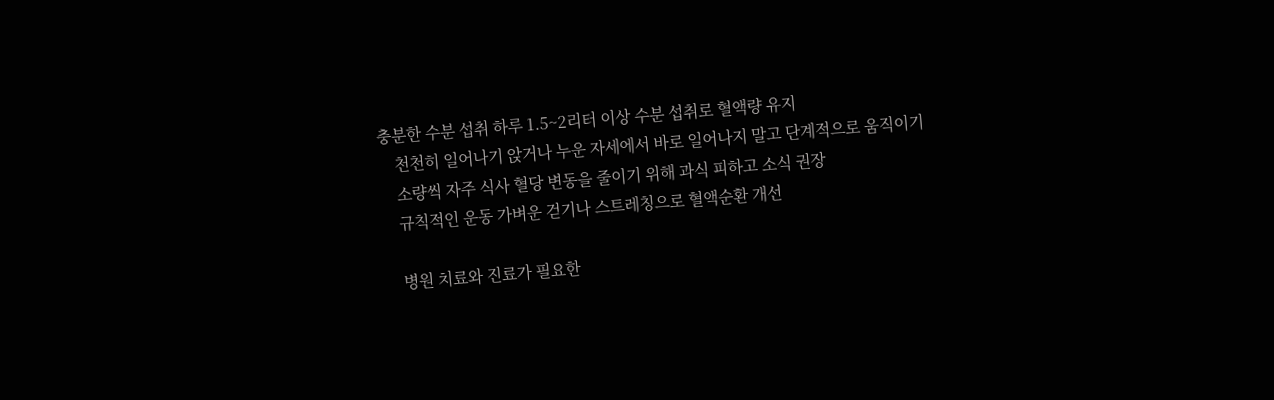충분한 수분 섭취 하루 1.5~2리터 이상 수분 섭취로 혈액량 유지
    천천히 일어나기 앉거나 누운 자세에서 바로 일어나지 말고 단계적으로 움직이기
    소량씩 자주 식사 혈당 변동을 줄이기 위해 과식 피하고 소식 권장
    규칙적인 운동 가벼운 걷기나 스트레칭으로 혈액순환 개선

    병원 치료와 진료가 필요한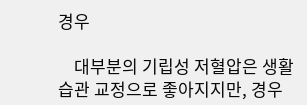경우

    대부분의 기립성 저혈압은 생활 습관 교정으로 좋아지지만, 경우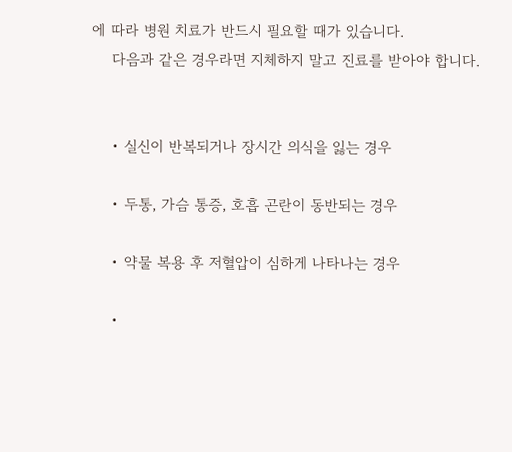에 따라 병원 치료가 반드시 필요할 때가 있습니다.
    다음과 같은 경우라면 지체하지 말고 진료를 받아야 합니다.


    • 실신이 반복되거나 장시간 의식을 잃는 경우

    • 두통, 가슴 통증, 호흡 곤란이 동반되는 경우

    • 약물 복용 후 저혈압이 심하게 나타나는 경우

    •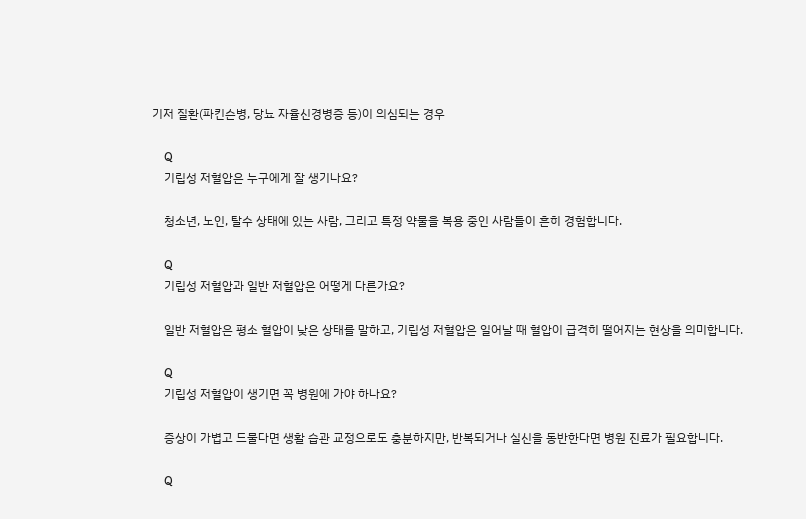기저 질환(파킨슨병, 당뇨 자율신경병증 등)이 의심되는 경우

    Q
    기립성 저혈압은 누구에게 잘 생기나요?

    청소년, 노인, 탈수 상태에 있는 사람, 그리고 특정 약물을 복용 중인 사람들이 흔히 경험합니다.

    Q
    기립성 저혈압과 일반 저혈압은 어떻게 다른가요?

    일반 저혈압은 평소 혈압이 낮은 상태를 말하고, 기립성 저혈압은 일어날 때 혈압이 급격히 떨어지는 현상을 의미합니다.

    Q
    기립성 저혈압이 생기면 꼭 병원에 가야 하나요?

    증상이 가볍고 드물다면 생활 습관 교정으로도 충분하지만, 반복되거나 실신을 동반한다면 병원 진료가 필요합니다.

    Q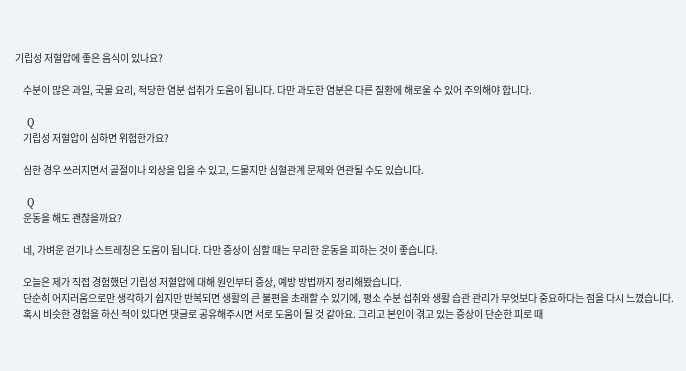기립성 저혈압에 좋은 음식이 있나요?

    수분이 많은 과일, 국물 요리, 적당한 염분 섭취가 도움이 됩니다. 다만 과도한 염분은 다른 질환에 해로울 수 있어 주의해야 합니다.

    Q
    기립성 저혈압이 심하면 위험한가요?

    심한 경우 쓰러지면서 골절이나 외상을 입을 수 있고, 드물지만 심혈관계 문제와 연관될 수도 있습니다.

    Q
    운동을 해도 괜찮을까요?

    네, 가벼운 걷기나 스트레칭은 도움이 됩니다. 다만 증상이 심할 때는 무리한 운동을 피하는 것이 좋습니다.

    오늘은 제가 직접 경험했던 기립성 저혈압에 대해 원인부터 증상, 예방 방법까지 정리해봤습니다.
    단순히 어지러움으로만 생각하기 쉽지만 반복되면 생활의 큰 불편을 초래할 수 있기에, 평소 수분 섭취와 생활 습관 관리가 무엇보다 중요하다는 점을 다시 느꼈습니다.
    혹시 비슷한 경험을 하신 적이 있다면 댓글로 공유해주시면 서로 도움이 될 것 같아요. 그리고 본인이 겪고 있는 증상이 단순한 피로 때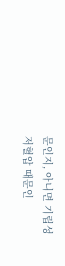문인지, 아니면 기립성 저혈압 때문인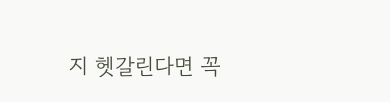지 헷갈린다면 꼭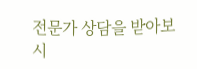전문가 상담을 받아보시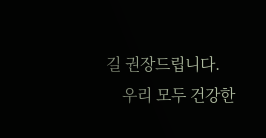길 권장드립니다.
    우리 모두 건강한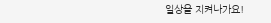일상을 지켜나가요!